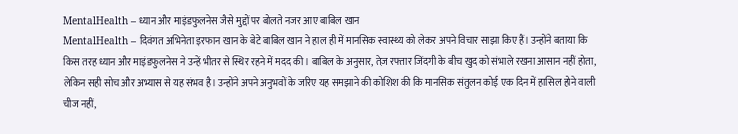MentalHealth – ध्यान और माइंडफुलनेस जैसे मुद्दों पर बोलते नजर आए बाबिल खान
MentalHealth – दिवंगत अभिनेता इरफान खान के बेटे बाबिल खान ने हाल ही में मानसिक स्वास्थ्य को लेकर अपने विचार साझा किए हैं। उन्होंने बताया कि किस तरह ध्यान और माइंडफुलनेस ने उन्हें भीतर से स्थिर रहने में मदद की। बाबिल के अनुसार, तेज़ रफ्तार जिंदगी के बीच खुद को संभाले रखना आसान नहीं होता, लेकिन सही सोच और अभ्यास से यह संभव है। उन्होंने अपने अनुभवों के जरिए यह समझाने की कोशिश की कि मानसिक संतुलन कोई एक दिन में हासिल होने वाली चीज नहीं,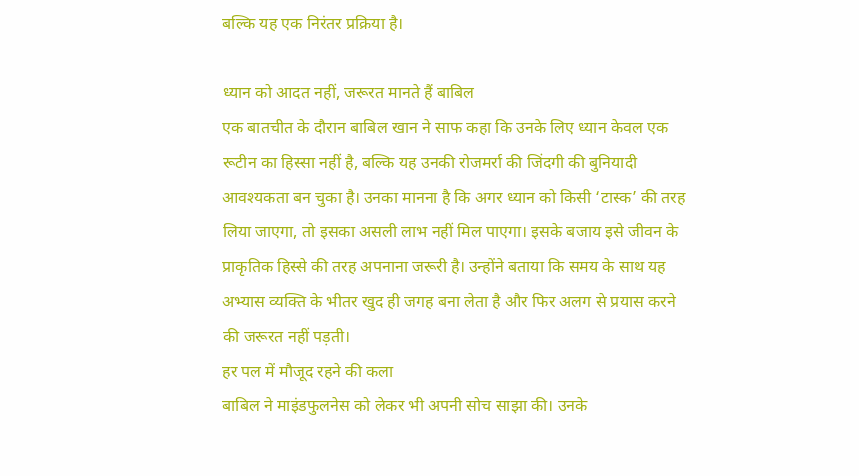बल्कि यह एक निरंतर प्रक्रिया है।

ध्यान को आदत नहीं, जरूरत मानते हैं बाबिल
एक बातचीत के दौरान बाबिल खान ने साफ कहा कि उनके लिए ध्यान केवल एक रूटीन का हिस्सा नहीं है, बल्कि यह उनकी रोजमर्रा की जिंदगी की बुनियादी आवश्यकता बन चुका है। उनका मानना है कि अगर ध्यान को किसी ‘टास्क’ की तरह लिया जाएगा, तो इसका असली लाभ नहीं मिल पाएगा। इसके बजाय इसे जीवन के प्राकृतिक हिस्से की तरह अपनाना जरूरी है। उन्होंने बताया कि समय के साथ यह अभ्यास व्यक्ति के भीतर खुद ही जगह बना लेता है और फिर अलग से प्रयास करने की जरूरत नहीं पड़ती।
हर पल में मौजूद रहने की कला
बाबिल ने माइंडफुलनेस को लेकर भी अपनी सोच साझा की। उनके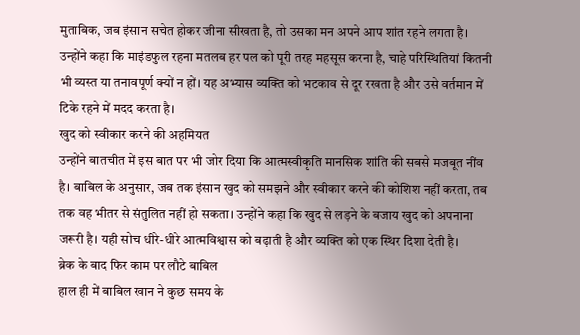मुताबिक, जब इंसान सचेत होकर जीना सीखता है, तो उसका मन अपने आप शांत रहने लगता है। उन्होंने कहा कि माइंडफुल रहना मतलब हर पल को पूरी तरह महसूस करना है, चाहे परिस्थितियां कितनी भी व्यस्त या तनावपूर्ण क्यों न हों। यह अभ्यास व्यक्ति को भटकाव से दूर रखता है और उसे वर्तमान में टिके रहने में मदद करता है।
खुद को स्वीकार करने की अहमियत
उन्होंने बातचीत में इस बात पर भी जोर दिया कि आत्मस्वीकृति मानसिक शांति की सबसे मजबूत नींव है। बाबिल के अनुसार, जब तक इंसान खुद को समझने और स्वीकार करने की कोशिश नहीं करता, तब तक वह भीतर से संतुलित नहीं हो सकता। उन्होंने कहा कि खुद से लड़ने के बजाय खुद को अपनाना जरूरी है। यही सोच धीरे-धीरे आत्मविश्वास को बढ़ाती है और व्यक्ति को एक स्थिर दिशा देती है।
ब्रेक के बाद फिर काम पर लौटे बाबिल
हाल ही में बाबिल खान ने कुछ समय के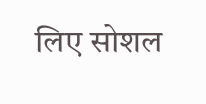लिए सोशल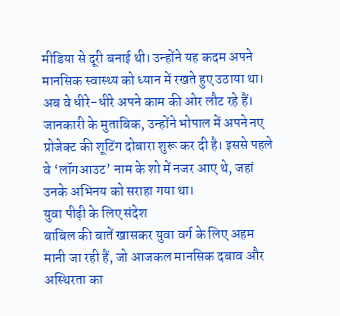मीडिया से दूरी बनाई थी। उन्होंने यह कदम अपने मानसिक स्वास्थ्य को ध्यान में रखते हुए उठाया था। अब वे धीरे-धीरे अपने काम की ओर लौट रहे हैं। जानकारी के मुताबिक, उन्होंने भोपाल में अपने नए प्रोजेक्ट की शूटिंग दोबारा शुरू कर दी है। इससे पहले वे ‘लॉगआउट’ नाम के शो में नजर आए थे, जहां उनके अभिनय को सराहा गया था।
युवा पीढ़ी के लिए संदेश
बाबिल की बातें खासकर युवा वर्ग के लिए अहम मानी जा रही हैं, जो आजकल मानसिक दबाव और अस्थिरता का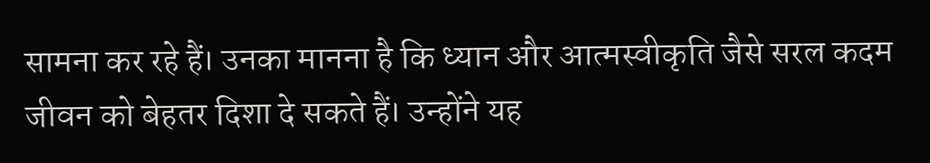सामना कर रहे हैं। उनका मानना है कि ध्यान और आत्मस्वीकृति जैसे सरल कदम जीवन को बेहतर दिशा दे सकते हैं। उन्होंने यह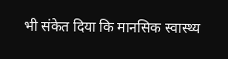भी संकेत दिया कि मानसिक स्वास्थ्य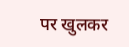पर खुलकर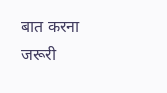बात करना जरूरी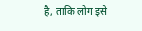है, ताकि लोग इसे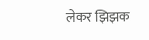लेकर झिझक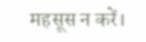महसूस न करें।